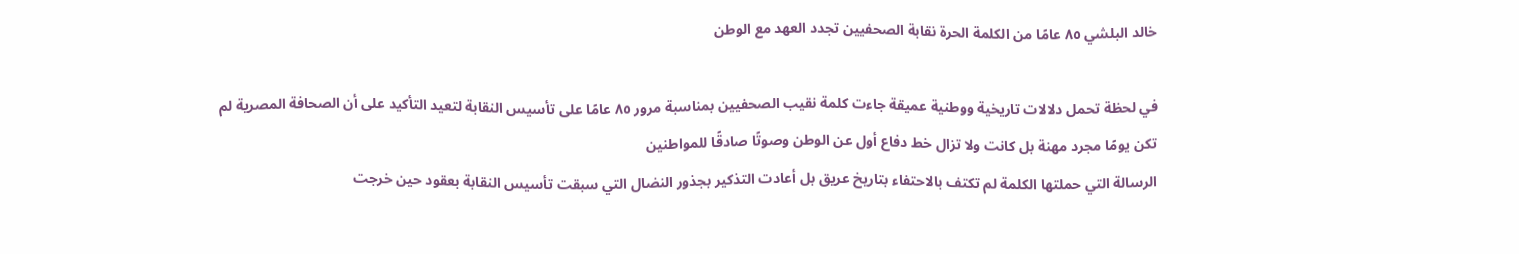خالد البلشي ٨٥ عامًا من الكلمة الحرة نقابة الصحفيين تجدد العهد مع الوطن

في لحظة تحمل دلالات تاريخية ووطنية عميقة جاءت كلمة نقيب الصحفيين بمناسبة مرور ٨٥ عامًا على تأسيس النقابة لتعيد التأكيد على أن الصحافة المصرية لم تكن يومًا مجرد مهنة بل كانت ولا تزال خط دفاع أول عن الوطن وصوتًا صادقًا للمواطنين
الرسالة التي حملتها الكلمة لم تكتف بالاحتفاء بتاريخ عريق بل أعادت التذكير بجذور النضال التي سبقت تأسيس النقابة بعقود حين خرجت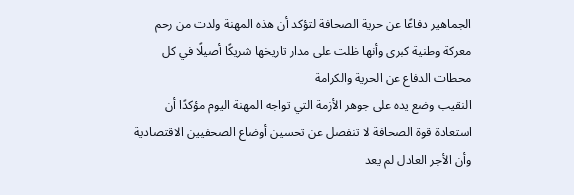الجماهير دفاعًا عن حرية الصحافة لتؤكد أن هذه المهنة ولدت من رحم معركة وطنية كبرى وأنها ظلت على مدار تاريخها شريكًا أصيلًا في كل محطات الدفاع عن الحرية والكرامة
النقيب وضع يده على جوهر الأزمة التي تواجه المهنة اليوم مؤكدًا أن استعادة قوة الصحافة لا تنفصل عن تحسين أوضاع الصحفيين الاقتصادية وأن الأجر العادل لم يعد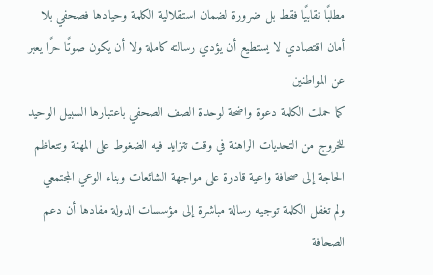مطلبًا نقابيًا فقط بل ضرورة لضمان استقلالية الكلمة وحيادها فصحفي بلا أمان اقتصادي لا يستطيع أن يؤدي رسالته كاملة ولا أن يكون صوتًا حرًا يعبر عن المواطنين
كما حملت الكلمة دعوة واضحة لوحدة الصف الصحفي باعتبارها السبيل الوحيد للخروج من التحديات الراهنة في وقت تتزايد فيه الضغوط على المهنة وتتعاظم الحاجة إلى صحافة واعية قادرة على مواجهة الشائعات وبناء الوعي المجتمعي
ولم تغفل الكلمة توجيه رسالة مباشرة إلى مؤسسات الدولة مفادها أن دعم الصحافة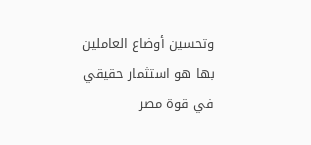وتحسين أوضاع العاملين بها هو استثمار حقيقي في قوة مصر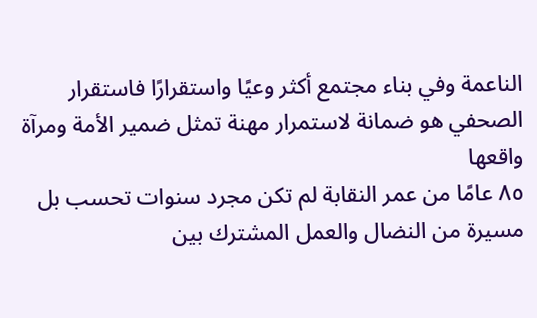الناعمة وفي بناء مجتمع أكثر وعيًا واستقرارًا فاستقرار الصحفي هو ضمانة لاستمرار مهنة تمثل ضمير الأمة ومرآة واقعها
٨٥ عامًا من عمر النقابة لم تكن مجرد سنوات تحسب بل مسيرة من النضال والعمل المشترك بين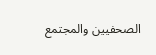الصحفيين والمجتمع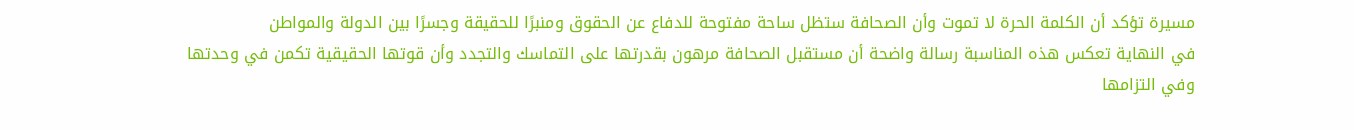مسيرة تؤكد أن الكلمة الحرة لا تموت وأن الصحافة ستظل ساحة مفتوحة للدفاع عن الحقوق ومنبرًا للحقيقة وجسرًا بين الدولة والمواطن
في النهاية تعكس هذه المناسبة رسالة واضحة أن مستقبل الصحافة مرهون بقدرتها على التماسك والتجدد وأن قوتها الحقيقية تكمن في وحدتها وفي التزامها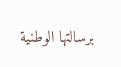برسالتها الوطنية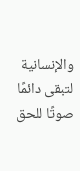والإنسانية لتبقى دائمًا صوتًا للحق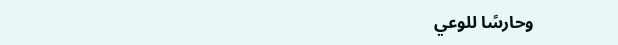وحارسًا للوعي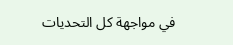في مواجهة كل التحديات